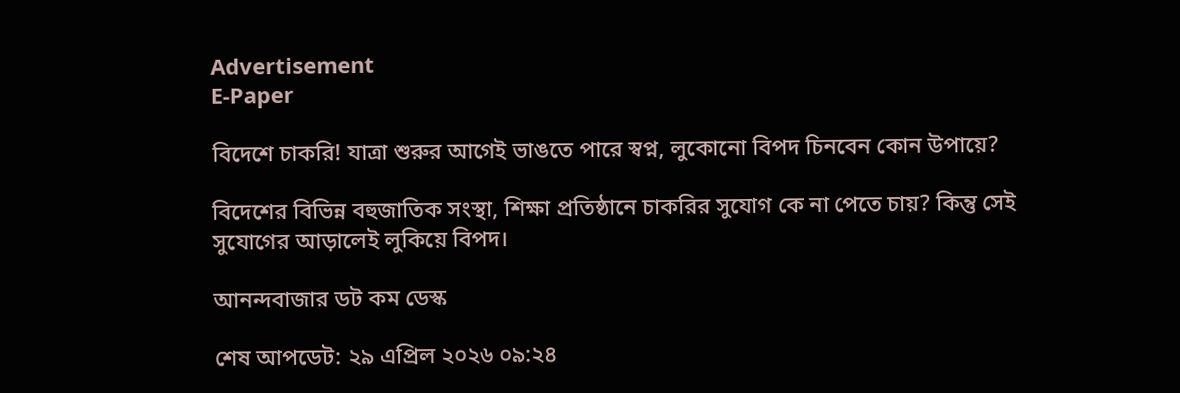Advertisement
E-Paper

বিদেশে চাকরি! যাত্রা শুরুর আগেই ভাঙতে পারে স্বপ্ন, লুকোনো বিপদ চিনবেন কোন উপায়ে?

বিদেশের বিভিন্ন বহুজাতিক সংস্থা, শিক্ষা প্রতিষ্ঠানে চাকরির সুযোগ কে না পেতে চায়? কিন্তু সেই সুযোগের আড়ালেই লুকিয়ে বিপদ।

আনন্দবাজার ডট কম ডেস্ক

শেষ আপডেট: ২৯ এপ্রিল ২০২৬ ০৯:২৪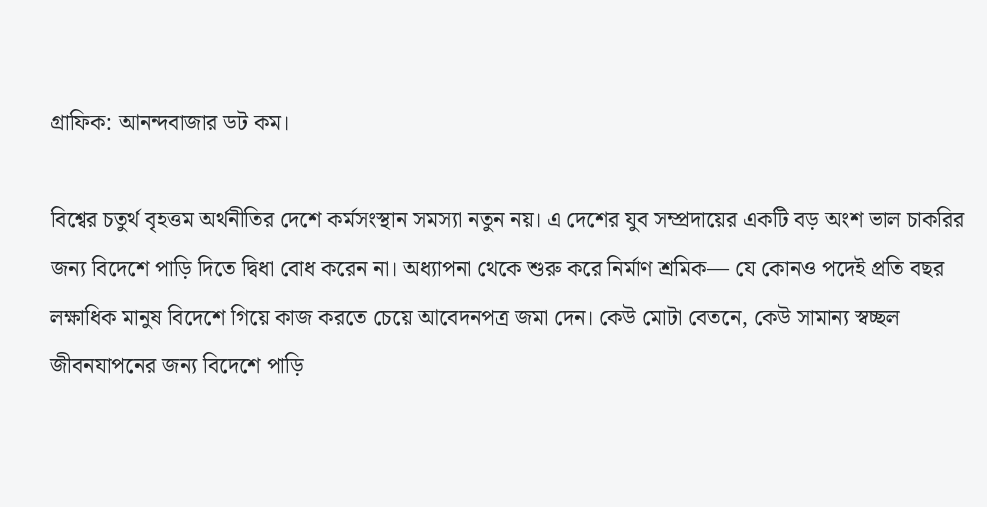গ্রাফিক: আনন্দবাজার ডট কম।

বিশ্বের চতুর্থ বৃহত্তম অর্থনীতির দেশে কর্মসংস্থান সমস্যা নতুন নয়। এ দেশের যুব সম্প্রদায়ের একটি বড় অংশ ভাল চাকরির জন্য বিদেশে পাড়ি দিতে দ্বিধা বোধ করেন না। অধ্যাপনা থেকে শুরু করে নির্মাণ শ্রমিক— যে কোনও পদেই প্রতি বছর লক্ষাধিক মানুষ বিদেশে গিয়ে কাজ করতে চেয়ে আবেদনপত্র জমা দেন। কেউ মোটা বেতনে, কেউ সামান্য স্বচ্ছল জীবনযাপনের জন্য বিদেশে পাড়ি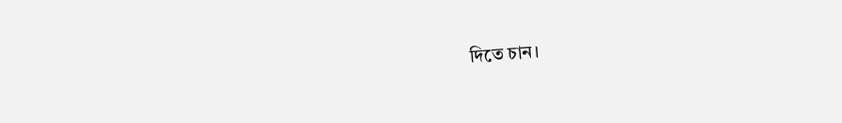দিতে চান।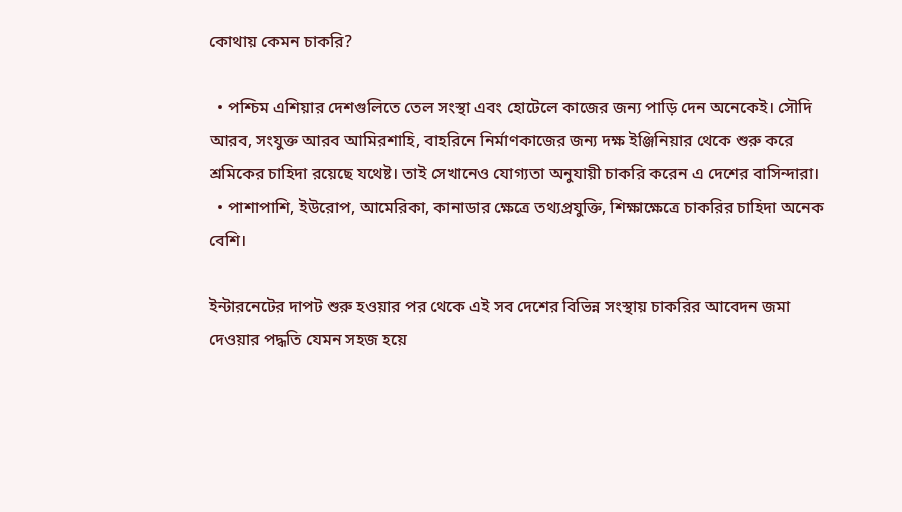কোথায় কেমন চাকরি?

  • পশ্চিম এশিয়ার দেশগুলিতে তেল সংস্থা এবং হোটেলে কাজের জন্য পাড়ি দেন অনেকেই। সৌদি আরব, সংযুক্ত আরব আমিরশাহি, বাহরিনে নির্মাণকাজের জন্য দক্ষ ইঞ্জিনিয়ার থেকে শুরু করে শ্রমিকের চাহিদা রয়েছে যথেষ্ট। তাই সেখানেও যোগ্যতা অনুযায়ী চাকরি করেন এ দেশের বাসিন্দারা।
  • পাশাপাশি, ইউরোপ, আমেরিকা, কানাডার ক্ষেত্রে তথ্যপ্রযুক্তি, শিক্ষাক্ষেত্রে চাকরির চাহিদা অনেক বেশি।

ইন্টারনেটের দাপট শুরু হওয়ার পর থেকে এই সব দেশের বিভিন্ন সংস্থায় চাকরির আবেদন জমা দেওয়ার পদ্ধতি যেমন সহজ হয়ে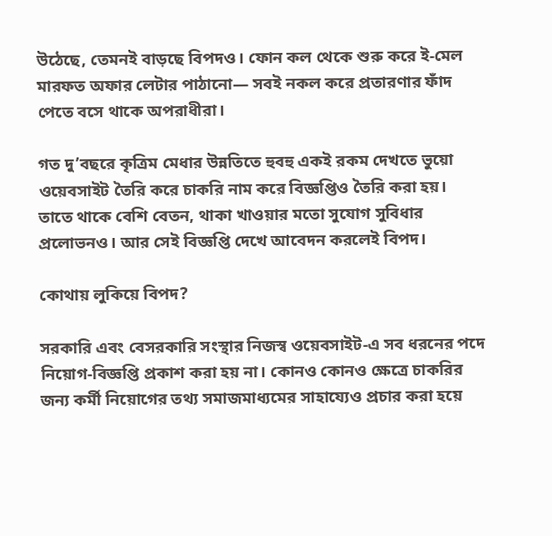উঠেছে, তেমনই বাড়ছে বিপদও। ফোন কল থেকে শুরু করে ই-মেল মারফত অফার লেটার পাঠানো— সবই নকল করে প্রতারণার ফাঁদ পেতে বসে থাকে অপরাধীরা।

গত দু’বছরে কৃত্রিম মেধার উন্নতিতে হুবহু একই রকম দেখতে ভুয়ো ওয়েবসাইট তৈরি করে চাকরি নাম করে বিজ্ঞপ্তিও তৈরি করা হয়। তাতে থাকে বেশি বেতন, থাকা খাওয়ার মতো সুযোগ সুবিধার প্রলোভনও। আর সেই বিজ্ঞপ্তি দেখে আবেদন করলেই বিপদ।

কোথায় লুকিয়ে বিপদ?

সরকারি এবং বেসরকারি সংস্থার নিজস্ব ওয়েবসাইট-এ সব ধরনের পদে নিয়োগ-বিজ্ঞপ্তি প্রকাশ করা হয় না। কোনও কোনও ক্ষেত্রে চাকরির জন্য কর্মী নিয়োগের তথ্য সমাজমাধ্যমের সাহায্যেও প্রচার করা হয়ে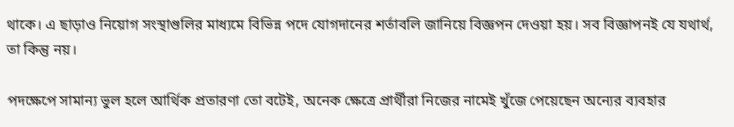থাকে। এ ছাড়াও নিয়োগ সংস্থাগুলির মাধ্যমে বিভিন্ন পদে যোগদানের শর্তাবলি জানিয়ে বিজ্ঞপন দেওয়া হয়। সব বিজ্ঞাপনই যে যথার্থ, তা কিন্তু নয়।

পদক্ষেপে সামান্য ভুল হলে আর্থিক প্রতারণা তো বটেই, অনেক ক্ষেত্রে প্রার্থীরা নিজের নামেই খুঁজে পেয়েছেন অন্যের ব্যবহার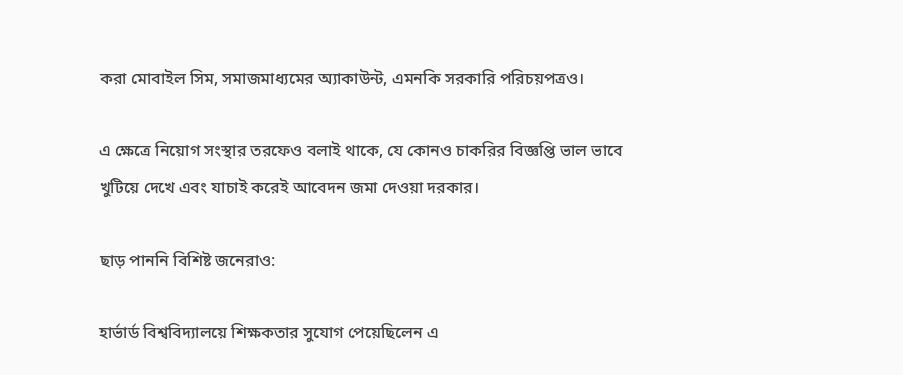করা মোবাইল সিম, সমাজমাধ্যমের অ্যাকাউন্ট, এমনকি সরকারি পরিচয়পত্রও।

এ ক্ষেত্রে নিয়োগ সংস্থার তরফেও বলাই থাকে, যে কোনও চাকরির বিজ্ঞপ্তি ভাল ভাবে খুটিয়ে দেখে এবং যাচাই করেই আবেদন জমা দেওয়া দরকার।

ছাড় পাননি বিশিষ্ট জনেরাও:

হার্ভার্ড বিশ্ববিদ্যালয়ে শিক্ষকতার সুযোগ পেয়েছিলেন এ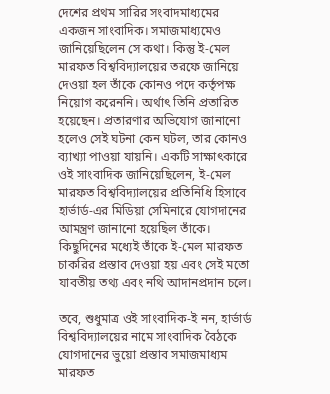দেশের প্রথম সারির সংবাদমাধ্যমের একজন সাংবাদিক। সমাজমাধ্যমেও জানিয়েছিলেন সে কথা। কিন্তু ই-মেল মারফত বিশ্ববিদ্যালয়ের তরফে জানিয়ে দেওয়া হল তাঁকে কোনও পদে কর্তৃপক্ষ নিয়োগ করেননি। অর্থাৎ তিনি প্রতারিত হয়েছেন। প্রতারণার অভিযোগ জানানো হলেও সেই ঘটনা কেন ঘটল, তার কোনও ব্যাখ্যা পাওয়া যায়নি। একটি সাক্ষাৎকারে ওই সাংবাদিক জানিয়েছিলেন, ই-মেল মারফত বিশ্ববিদ্যালয়ের প্রতিনিধি হিসাবে হার্ভার্ড-এর মিডিয়া সেমিনারে যোগদানের আমন্ত্রণ জানানো হয়েছিল তাঁকে। কিছুদিনের মধ্যেই তাঁকে ই-মেল মারফত চাকরির প্রস্তাব দেওয়া হয় এবং সেই মতো যাবতীয় তথ্য এবং নথি আদানপ্রদান চলে।

তবে, শুধুমাত্র ওই সাংবাদিক-ই নন, হার্ভার্ড বিশ্ববিদ্যালয়ের নামে সাংবাদিক বৈঠকে যোগদানের ভুয়ো প্রস্তাব সমাজমাধ্যম মারফত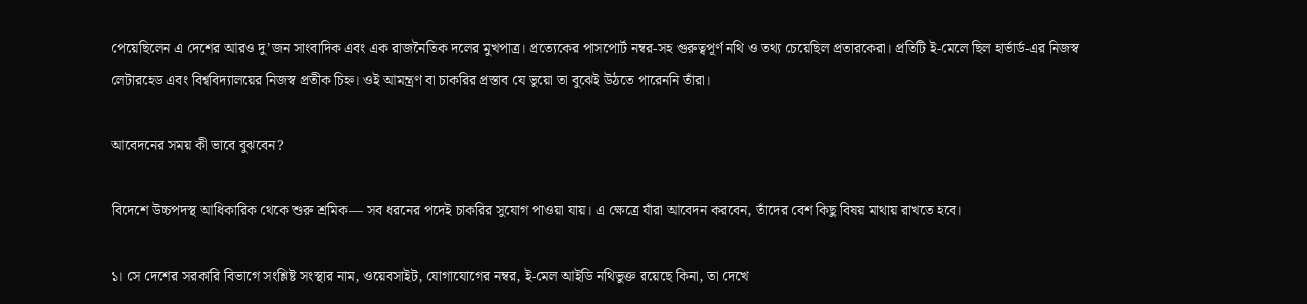পেয়েছিলেন এ দেশের আরও দু’জন সাংবাদিক এবং এক রাজনৈতিক দলের মুখপাত্র। প্রত্যেকের পাসপোর্ট নম্বর-সহ গুরুত্বপূর্ণ নথি ও তথ্য চেয়েছিল প্রতারকেরা। প্রতিটি ই-মেলে ছিল হার্ভার্ড-এর নিজস্ব লেটারহেড এবং বিশ্ববিদ্যালয়ের নিজস্ব প্রতীক চিহ্ন। ওই আমন্ত্রণ বা চাকরির প্রস্তাব যে ভুয়ো তা বুঝেই উঠতে পারেননি তাঁরা।

আবেদনের সময় কী ভাবে বুঝবেন?

বিদেশে উচ্চপদস্থ আধিকারিক থেকে শুরু শ্রমিক— সব ধরনের পদেই চাকরির সুযোগ পাওয়া যায়। এ ক্ষেত্রে যাঁরা আবেদন করবেন, তাঁদের বেশ কিছু বিষয় মাথায় রাখতে হবে।

১। সে দেশের সরকারি বিভাগে সংশ্লিষ্ট সংস্থার নাম, ওয়েবসাইট, যোগাযোগের নম্বর, ই-মেল আইডি নথিভুক্ত রয়েছে কিনা, তা দেখে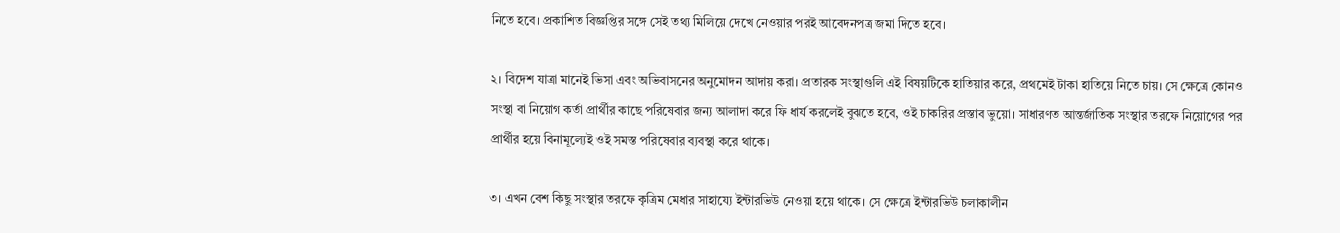নিতে হবে। প্রকাশিত বিজ্ঞপ্তির সঙ্গে সেই তথ্য মিলিয়ে দেখে নেওয়ার পরই আবেদনপত্র জমা দিতে হবে।

২। বিদেশ যাত্রা মানেই ভিসা এবং অভিবাসনের অনুমোদন আদায় করা। প্রতারক সংস্থাগুলি এই বিষয়টিকে হাতিয়ার করে, প্রথমেই টাকা হাতিয়ে নিতে চায়। সে ক্ষেত্রে কোনও সংস্থা বা নিয়োগ কর্তা প্রার্থীর কাছে পরিষেবার জন্য আলাদা করে ফি ধার্য করলেই বুঝতে হবে, ওই চাকরির প্রস্তাব ভুয়ো। সাধারণত আন্তর্জাতিক সংস্থার তরফে নিয়োগের পর প্রার্থীর হয়ে বিনামূল্যেই ওই সমস্ত পরিষেবার ব্যবস্থা করে থাকে।

৩। এখন বেশ কিছু সংস্থার তরফে কৃত্রিম মেধার সাহায্যে ইন্টারভিউ নেওয়া হয়ে থাকে। সে ক্ষেত্রে ইন্টারভিউ চলাকালীন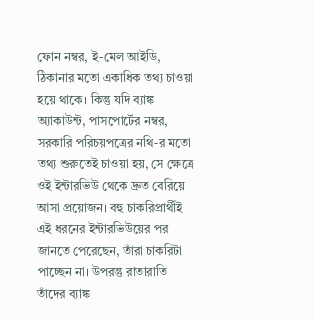ফোন নম্বর, ই-মেল আইডি, ঠিকানার মতো একাধিক তথ্য চাওয়া হয়ে থাকে। কিন্তু যদি ব্যাঙ্ক অ্যাকাউন্ট, পাসপোর্টের নম্বর, সরকারি পরিচয়পত্রের নথি-র মতো তথ্য শুরুতেই চাওয়া হয়, সে ক্ষেত্রে ওই ইন্টারভিউ থেকে দ্রুত বেরিয়ে আসা প্রয়োজন। বহু চাকরিপ্রার্থীই এই ধরনের ইন্টারভিউয়ের পর জানতে পেরেছেন, তাঁরা চাকরিটা পাচ্ছেন না। উপরন্তু রাতারাতি তাঁদের ব্যাঙ্ক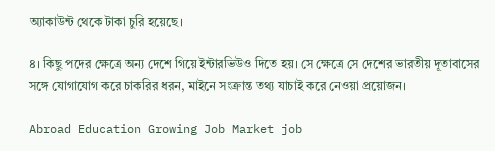অ্যাকাউন্ট থেকে টাকা চুরি হয়েছে।

৪। কিছু পদের ক্ষেত্রে অন্য দেশে গিয়ে ইন্টারভিউও দিতে হয়। সে ক্ষেত্রে সে দেশের ভারতীয় দূতাবাসের সঙ্গে যোগাযোগ করে চাকরির ধরন, মাইনে সংক্রান্ত তথ্য যাচাই করে নেওয়া প্রয়োজন।

Abroad Education Growing Job Market job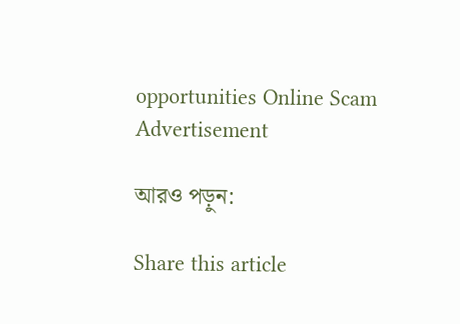opportunities Online Scam
Advertisement

আরও পড়ুন:

Share this article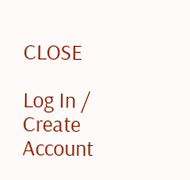CLOSE

Log In / Create Account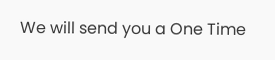We will send you a One Time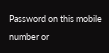Password on this mobile number or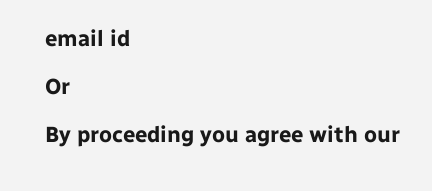email id

Or

By proceeding you agree with our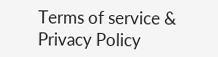Terms of service & Privacy Policy